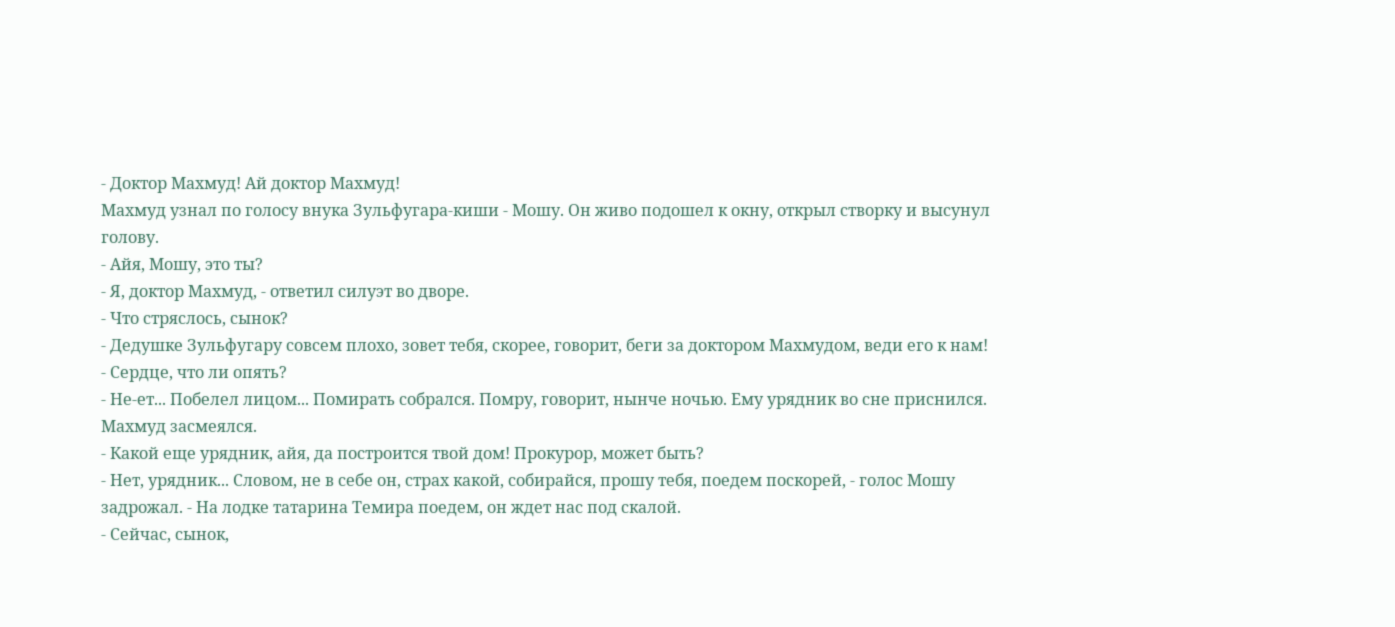- Доктор Махмуд! Ай доктор Махмуд!
Махмуд узнал по голосу внука Зульфугара-киши - Мошу. Он живо подошел к окну, открыл створку и высунул голову.
- Айя, Мошу, это ты?
- Я, доктор Махмуд, - ответил силуэт во дворе.
- Что стряслось, сынок?
- Дедушке Зульфугару совсем плохо, зовет тебя, скорее, говорит, беги за доктором Махмудом, веди его к нам!
- Сердце, что ли опять?
- Не-ет... Побелел лицом... Помирать собрался. Помру, говорит, нынче ночью. Ему урядник во сне приснился.
Махмуд засмеялся.
- Какой еще урядник, айя, да построится твой дом! Прокурор, может быть?
- Нет, урядник... Словом, не в себе он, страх какой, собирайся, прошу тебя, поедем поскорей, - голос Мошу задрожал. - На лодке татарина Темира поедем, он ждет нас под скалой.
- Сейчас, сынок,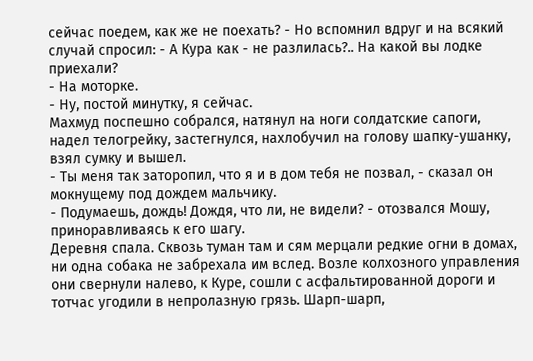сейчас поедем, как же не поехать? - Но вспомнил вдруг и на всякий случай спросил: - А Кура как - не разлилась?.. На какой вы лодке приехали?
- На моторке.
- Ну, постой минутку, я сейчас.
Махмуд поспешно собрался, натянул на ноги солдатские сапоги, надел телогрейку, застегнулся, нахлобучил на голову шапку-ушанку, взял сумку и вышел.
- Ты меня так заторопил, что я и в дом тебя не позвал, - сказал он мокнущему под дождем мальчику.
- Подумаешь, дождь! Дождя, что ли, не видели? - отозвался Мошу, приноравливаясь к его шагу.
Деревня спала. Сквозь туман там и сям мерцали редкие огни в домах, ни одна собака не забрехала им вслед. Возле колхозного управления они свернули налево, к Куре, сошли с асфальтированной дороги и тотчас угодили в непролазную грязь. Шарп-шарп,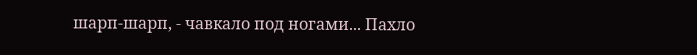шарп-шарп, - чавкало под ногами... Пахло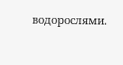водорослями.